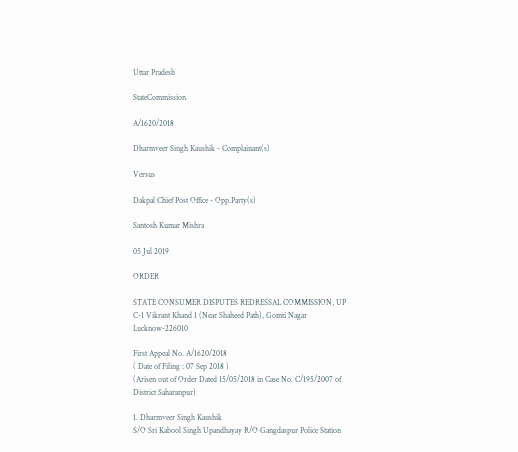Uttar Pradesh

StateCommission

A/1620/2018

Dharmveer Singh Kaushik - Complainant(s)

Versus

Dakpal Chief Post Office - Opp.Party(s)

Santosh Kumar Mishra

05 Jul 2019

ORDER

STATE CONSUMER DISPUTES REDRESSAL COMMISSION, UP
C-1 Vikrant Khand 1 (Near Shaheed Path), Gomti Nagar Lucknow-226010

First Appeal No. A/1620/2018
( Date of Filing : 07 Sep 2018 )
(Arisen out of Order Dated 15/05/2018 in Case No. C/195/2007 of District Saharanpur)

1. Dharmveer Singh Kaushik
S/O Sri Kabool Singh Upandhayay R/O Gangdaspur Police Station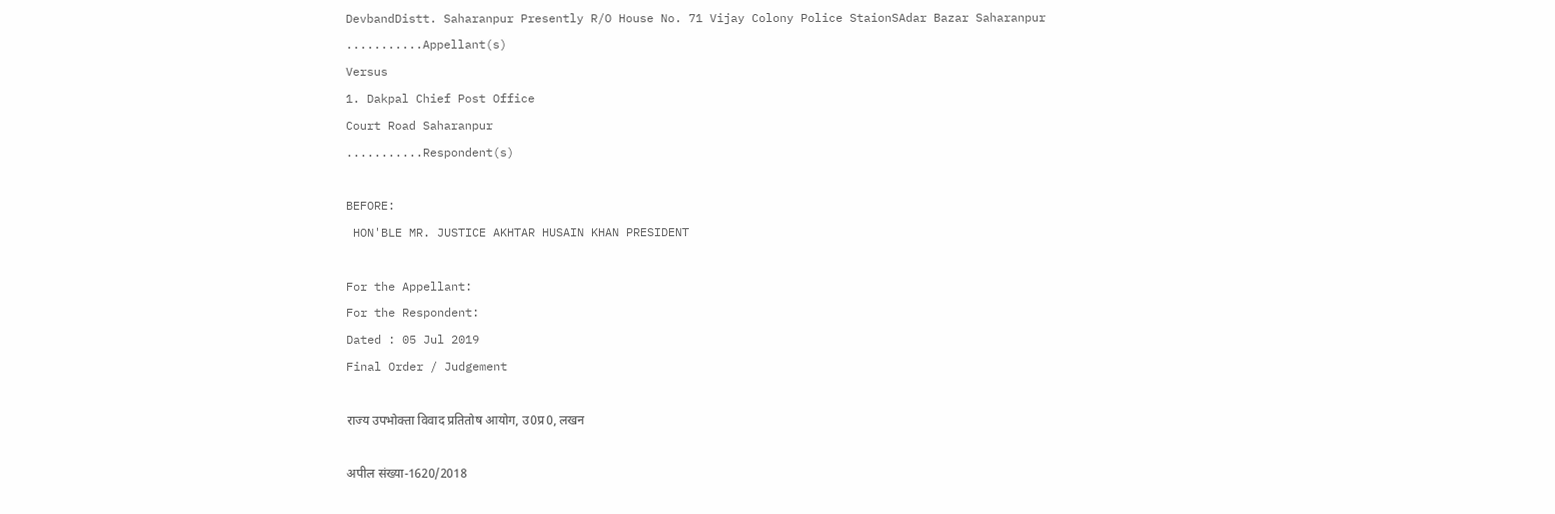DevbandDistt. Saharanpur Presently R/O House No. 71 Vijay Colony Police StaionSAdar Bazar Saharanpur
...........Appellant(s)
Versus
1. Dakpal Chief Post Office
Court Road Saharanpur
...........Respondent(s)

BEFORE:
 HON'BLE MR. JUSTICE AKHTAR HUSAIN KHAN PRESIDENT

For the Appellant:
For the Respondent:
Dated : 05 Jul 2019
Final Order / Judgement

राज्‍य उपभोक्‍ता विवाद प्रतितोष आयोग, उ0प्र0, लखन

अपील संख्‍या-1620/2018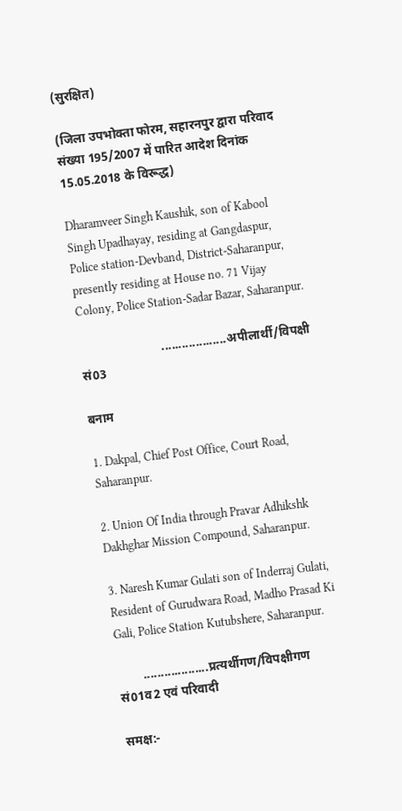(सुरक्षित)

(जिला उपभोक्‍ता फोरम, सहारनपुर द्वारा परिवाद संख्‍या 195/2007 में पारित आदेश दिनांक 15.05.2018 के विरूद्ध)

Dharamveer Singh Kaushik, son of Kabool Singh Upadhayay, residing at Gangdaspur, Police station-Devband, District-Saharanpur, presently residing at House no. 71 Vijay Colony, Police Station-Sadar Bazar, Saharanpur.

                          ...................अपीलार्थी/विपक्षी सं03

बनाम

1. Dakpal, Chief Post Office, Court Road, Saharanpur.

2. Union Of India through Pravar Adhikshk Dakhghar Mission Compound, Saharanpur.

3. Naresh Kumar Gulati son of Inderraj Gulati, Resident of Gurudwara Road, Madho Prasad Ki Gali, Police Station Kutubshere, Saharanpur.

        ...................प्रत्‍यर्थीगण/विपक्षीगण सं01व2 एवं परिवादी

समक्ष:-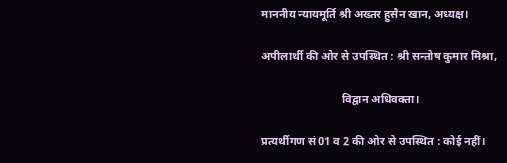माननीय न्‍यायमूर्ति श्री अख्‍तर हुसैन खान, अध्‍यक्ष।

अपीलार्थी की ओर से उपस्थित : श्री सन्‍तोष कुमार मिश्रा,

                            विद्वान अधिवक्‍ता।

प्रत्‍यर्थीगण सं01 व 2 की ओर से उपस्थित : कोई नहीं।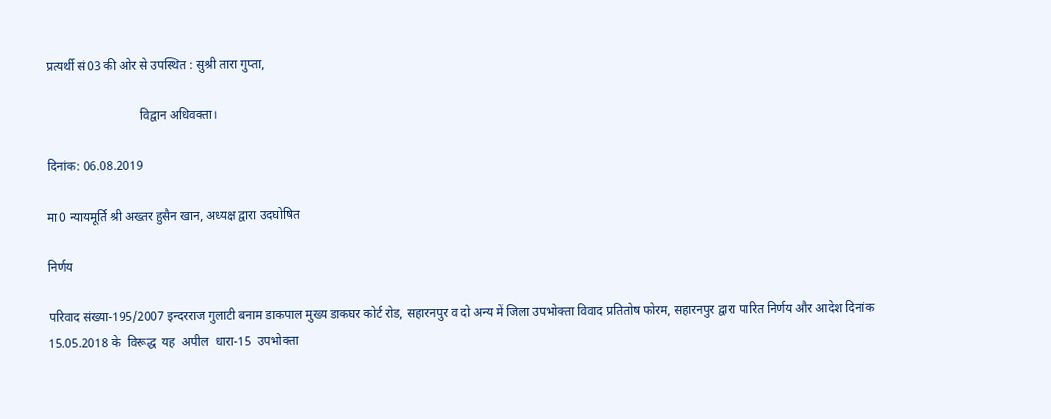प्रत्‍यर्थी सं03 की ओर से उपस्थित : सुश्री तारा गुप्‍ता,

                              विद्वान अधिवक्‍ता।

दिनांक: 06.08.2019

मा0 न्‍यायमूर्ति श्री अख्‍तर हुसैन खान, अध्‍यक्ष द्वारा उदघोषित

निर्णय

परिवाद संख्‍या-195/2007 इन्‍दरराज गुलाटी बनाम डाकपाल मुख्‍य डाकघर कोर्ट रोड, सहारनपुर व दो अन्‍य में जिला उपभोक्‍ता विवाद प्रतितोष फोरम, सहारनपुर द्वारा पारित निर्णय और आदेश दिनांक 15.05.2018 के  विरूद्ध  यह  अपील  धारा-15  उपभोक्‍ता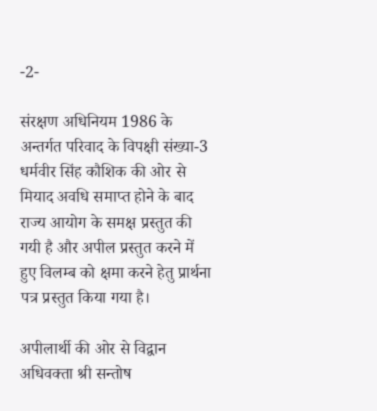-2-

संरक्षण अधिनियम 1986 के अन्‍तर्गत परिवाद के विपक्षी संख्‍या-3 धर्मवीर सिंह कौशिक की ओर से मियाद अवधि समाप्‍त होने के बाद राज्‍य आयोग के समक्ष प्रस्‍तुत की गयी है और अपील प्रस्‍तुत करने में हुए विलम्‍ब को क्षमा करने हेतु प्रार्थना पत्र प्रस्‍तुत किया गया है।

अपीलार्थी की ओ‍र से विद्वान अधिवक्‍ता श्री सन्‍तोष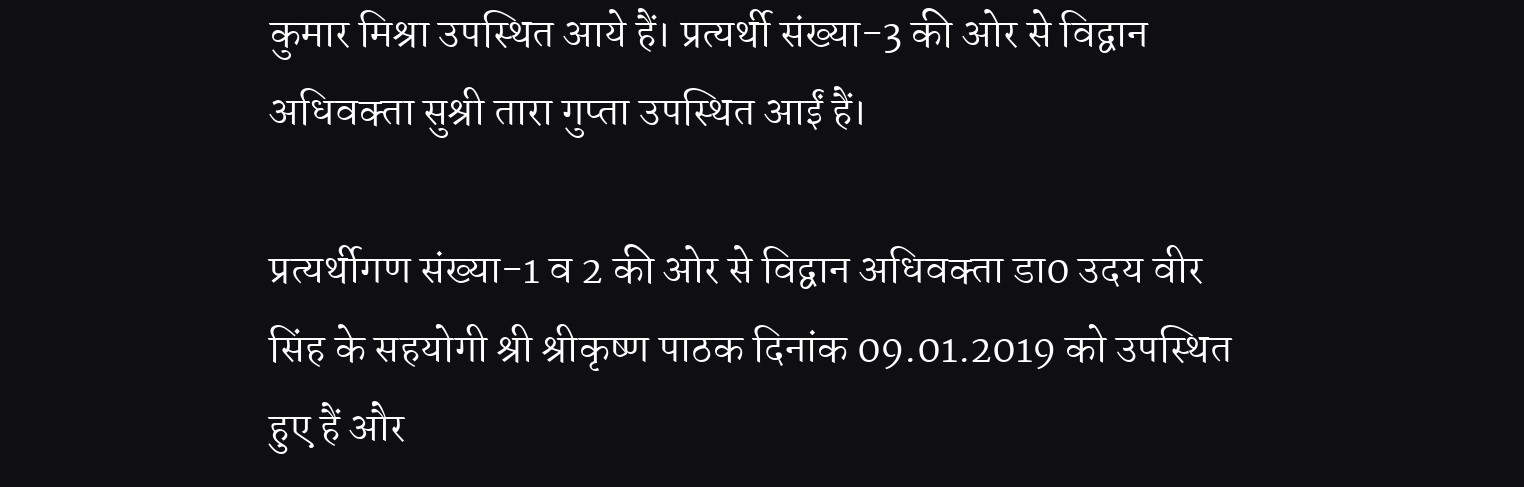कुमार मिश्रा उपस्थित आये हैं। प्रत्‍यर्थी संख्‍या-3 की ओर से विद्वान अधिवक्‍ता सुश्री तारा गुप्‍ता उपस्थित आईं हैं।

प्रत्‍यर्थीगण संख्‍या-1 व 2 की ओर से विद्वान अधिवक्‍ता डा0 उदय वीर सिंह के सहयोगी श्री श्रीकृष्‍ण पाठक दिनांक 09.01.2019 को उपस्थित हुए हैं और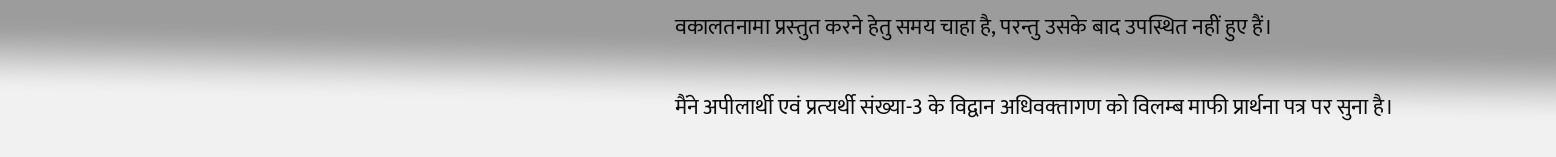वकालतनामा प्रस्‍तुत करने हेतु समय चाहा है, परन्‍तु उसके बाद उपस्थित नहीं हुए हैं।

मैंने अपीलार्थी एवं प्रत्‍यर्थी संख्‍या-3 के विद्वान अधिवक्‍तागण को विलम्‍ब माफी प्रार्थना पत्र पर सुना है।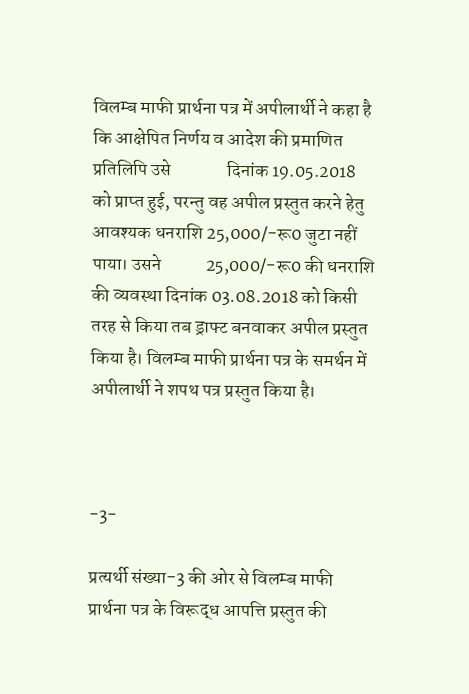विलम्‍ब माफी प्रार्थना पत्र में अपीलार्थी ने कहा है कि आक्षेपित निर्णय व आदेश की प्रमाणित प्रतिलिपि उसे               दिनांक 19.05.2018 को प्राप्‍त हुई, परन्‍तु वह अपील प्रस्‍तुत करने हेतु आवश्‍यक धनराशि 25,000/-रू0 जुटा नहीं पाया। उसने            25,000/-रू0 की धनराशि की व्‍यवस्‍था दिनांक 03.08.2018 को किसी तरह से किया तब ड्राफ्ट बनवाकर अपील प्रस्‍तुत किया है। विलम्‍ब माफी प्रार्थना पत्र के समर्थन में अपीलार्थी ने शपथ पत्र प्रस्‍तुत किया है।



-3-

प्रत्‍यर्थी संख्‍या-3 की ओर से विलम्‍ब माफी प्रार्थना पत्र के विरूद्ध आपत्ति प्रस्‍तुत की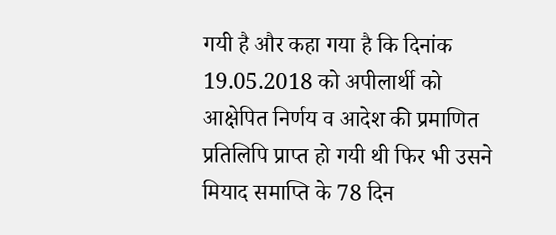गयी है और कहा गया है कि दिनांक 19.05.2018 को अपीलार्थी को आक्षेपित निर्णय व आदेश की प्रमाणित प्रतिलिपि प्राप्‍त हो गयी थी फिर भी उसने मियाद समाप्ति के 78 दिन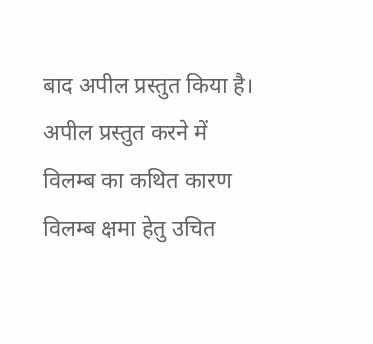बाद अपील प्रस्‍तुत किया है। अपील प्रस्‍तुत करने में विलम्‍ब का कथित कारण विलम्‍ब क्षमा हेतु उचित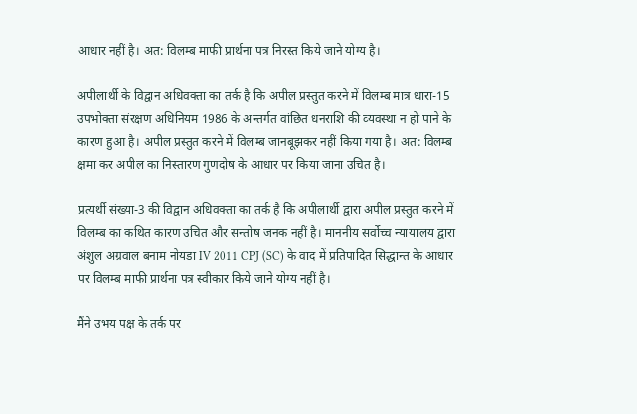आधार नहीं है। अत: विलम्‍ब माफी प्रार्थना पत्र निरस्‍त किये जाने योग्‍य है।

अपीलार्थी के विद्वान अधिवक्‍ता का तर्क है कि अपील प्रस्‍तुत करने में विलम्‍ब मात्र धारा-15 उपभोक्‍ता संरक्षण अधिनियम 1986 के अन्‍तर्गत वांछित धनराशि की व्‍यवस्‍था न हो पाने के कारण हुआ है। अपील प्रस्‍तुत करने में विलम्‍ब जानबूझकर नहीं किया गया है। अत: विलम्‍ब क्षमा कर अपील का निस्‍तारण गुणदोष के आधार पर किया जाना उचित है।

प्रत्‍यर्थी संख्‍या-3 की विद्वान अधिवक्‍ता का तर्क है कि अपीलार्थी द्वारा अपील प्रस्‍तुत करने में विलम्‍ब का कथित कारण उचित और सन्‍तोष जनक नहीं है। माननीय सर्वोच्‍च न्‍यायालय द्वारा अंशुल अग्रवाल बनाम नोयडा IV 2011 CPJ (SC) के वाद में प्रतिपादित सिद्धान्‍त के आधार पर विलम्‍ब माफी प्रार्थना पत्र स्‍वीकार किये जाने योग्‍य नहीं है।

मैंने उभय पक्ष के तर्क पर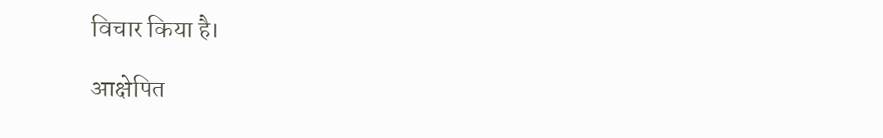विचार किया है।

आक्षेपित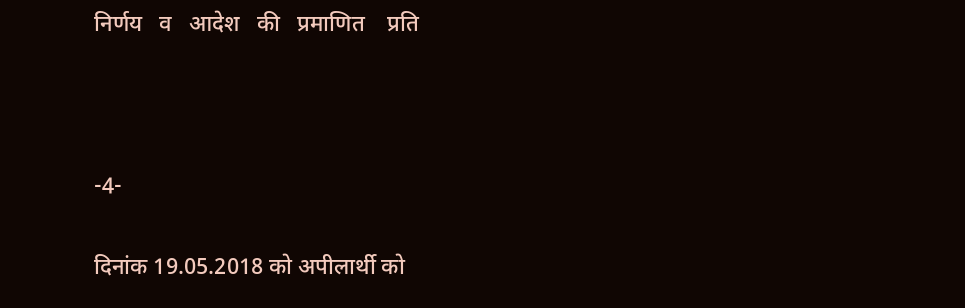निर्णय   व   आदेश   की   प्रमाणित    प्रति



-4-

दिनांक 19.05.2018 को अपीलार्थी को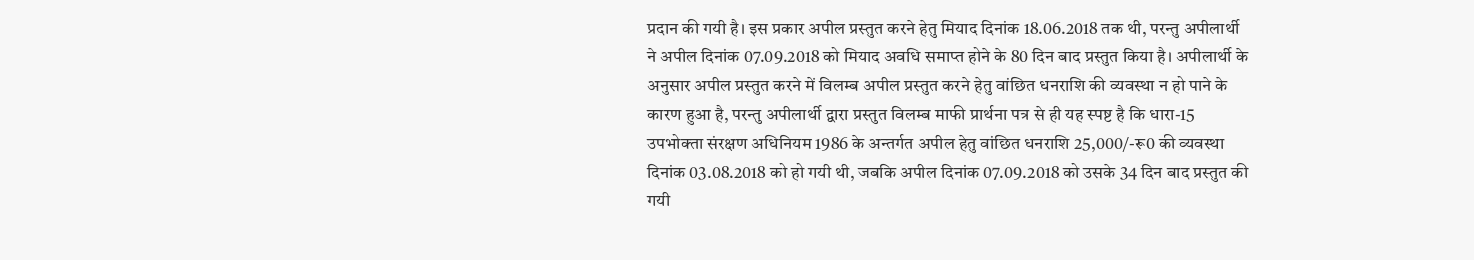प्रदान की गयी है। इस प्रकार अपील प्रस्‍तुत करने हेतु मियाद दिनांक 18.06.2018 तक थी, परन्‍तु अपीलार्थी ने अपील दिनांक 07.09.2018 को मियाद अवधि समाप्‍त होने के 80 दिन बाद प्रस्‍तुत किया है। अपीलार्थी के अनुसार अपील प्रस्‍तुत करने में विलम्‍ब अपील प्रस्‍तुत करने हेतु वांछित धनराशि की व्‍यवस्‍था न हो पाने के कारण हुआ है, परन्‍तु अपीलार्थी द्वारा प्रस्‍तुत विलम्‍ब माफी प्रार्थना पत्र से ही यह स्‍पष्ट है कि धारा-15 उपभोक्‍ता संरक्षण अधिनियम 1986 के अन्‍तर्गत अपील हेतु वांछित धनराशि 25,000/-रू0 की व्‍यवस्‍था दिनांक 03.08.2018 को हो गयी थी, जबकि अपील दिनांक 07.09.2018 को उसके 34 दिन बाद प्रस्‍तुत की गयी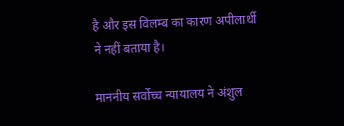है और इस विलम्‍ब का कारण अपीलार्थी ने नहीं बताया है।

माननीय सर्वोच्‍च न्‍यायालय ने अंशुल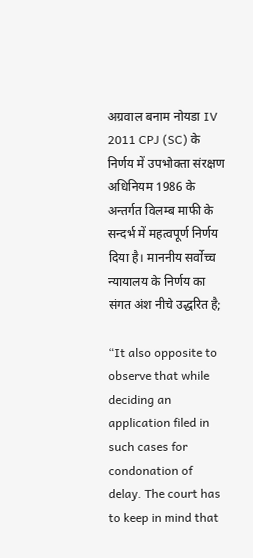अग्रवाल बनाम नोयडा IV 2011 CPJ (SC) के निर्णय में उपभोक्‍ता संरक्षण अधिनियम 1986 के अन्‍तर्गत विलम्‍ब माफी के सन्‍दर्भ में महत्‍वपूर्ण निर्णय दिया है। माननीय सर्वोच्‍च न्‍यायालय के निर्णय का संगत अंश नीचे उद्धरित है;

“It also opposite to observe that while deciding an application filed in such cases for condonation of delay. The court has to keep in mind that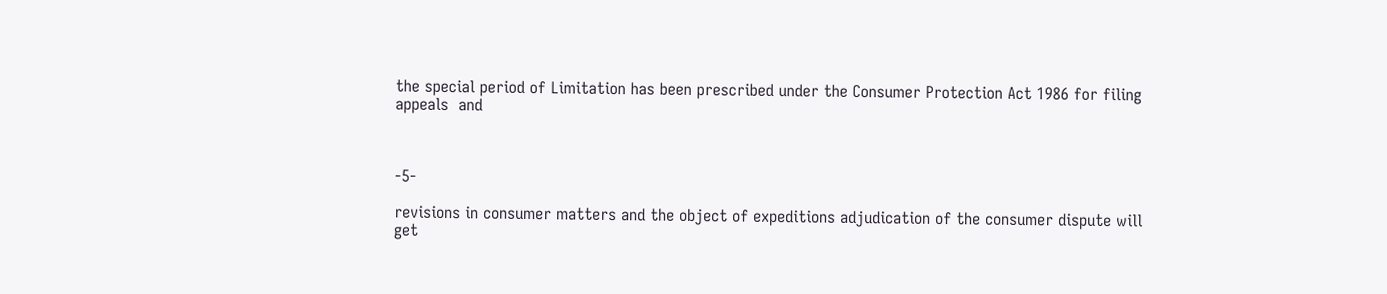the special period of Limitation has been prescribed under the Consumer Protection Act 1986 for filing appeals  and



-5-

revisions in consumer matters and the object of expeditions adjudication of the consumer dispute will get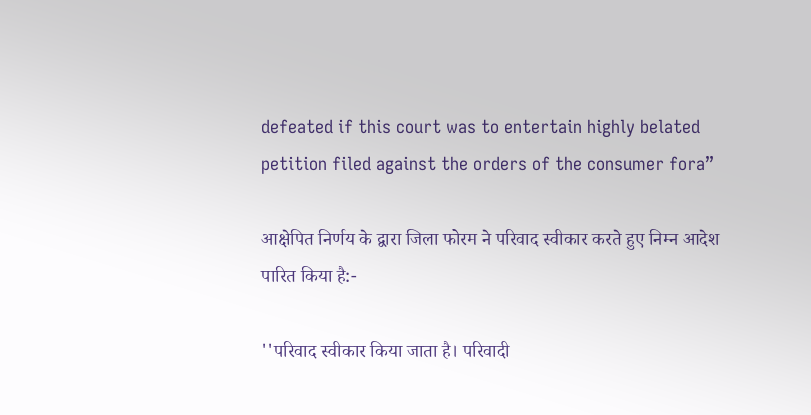defeated if this court was to entertain highly belated petition filed against the orders of the consumer fora”

आक्षेपित निर्णय के द्वारा जिला फोरम ने परिवाद स्‍वीकार करते हुए निम्‍न आदेश पारित किया है:-

''परिवाद स्‍वीकार किया जाता है। परिवादी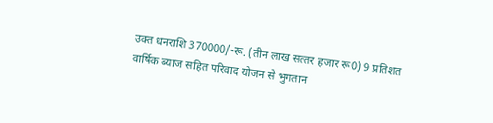उक्‍त धनराशि 370000/-रू. (तीन लाख सत्‍तर हजार रू0) 9 प्रतिशत वार्षिक ब्‍याज सहित परिवाद योजन से भुगतान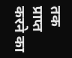तक प्राप्‍त करने का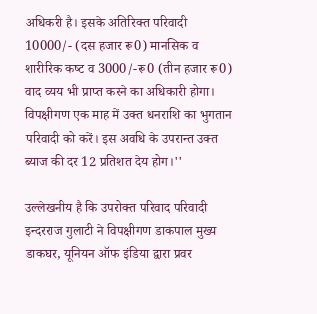अधिकरी है। इसके अतिरिक्‍त परिवादी 10000/- (दस हजार रू0) मानसिक व शारीरिक कष्‍ट व 3000/-रू0 (तीन हजार रू0) वाद व्‍यय भी प्राप्‍त करने का अधिकारी होगा। विपक्षीगण एक माह में उक्‍त धनराशि का भुगतान परिवादी को करें। इस अवधि के उपरान्‍त उक्‍त ब्‍याज की दर 12 प्रतिशत देय होग।''

उल्‍लेखनीय है कि उपरोक्‍त परिवाद परिवादी इन्‍दरराज गुलाटी ने विपक्षीगण डाकपाल मुख्‍य डाकघर, यूनियन ऑफ इंडिया द्वारा प्रवर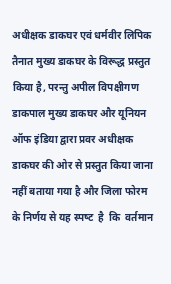अधीक्षक डाकघर एवं धर्मवीर लिपिक तैनात मुख्‍य डाकघर के विरूद्ध प्रस्‍तुत किया है, परन्‍तु अपील विपक्षीगण डाकपाल मुख्‍य डाकघर और यूनियन ऑफ इंडिया द्वारा प्रवर अधीक्षक डाकघर की ओर से प्रस्‍तुत किया जाना नहीं बताया गया है और जिला फोरम के निर्णय से यह स्‍पष्‍ट  है  कि  वर्तमान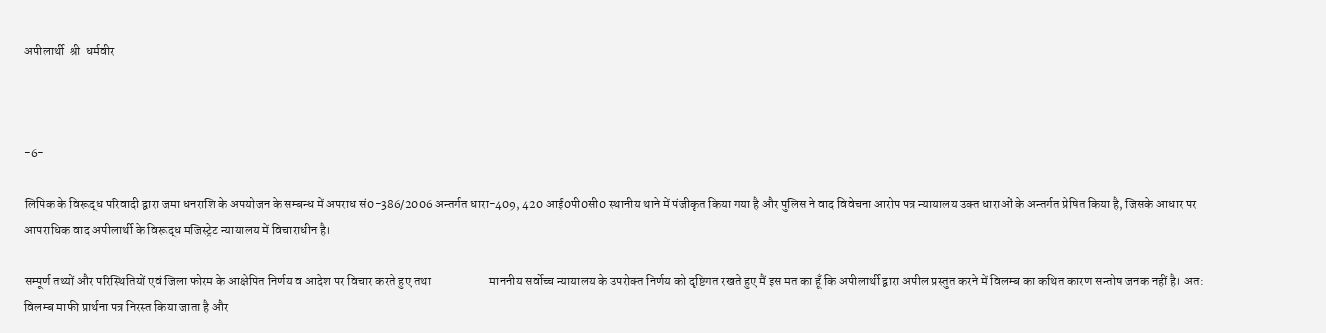अपीलार्थी  श्री  धर्मवीर



-6-

लिपिक के विरूद्ध परिवादी द्वारा जमा धनराशि के अपयोजन के सम्‍बन्‍ध में अपराध सं0-386/2006 अन्‍तर्गत धारा-409, 420 आई0पी0सी0 स्‍थानीय थाने में पंजीकृत किया गया है और पुलिस ने वाद विवेचना आरोप पत्र न्‍यायालय उक्‍त धाराओं के अन्‍तर्गत प्रेषित किया है, जिसके आधार पर आपराधिक वाद अपीलार्थी के विरूद्ध मजिस्‍ट्रेट न्‍यायालय में विचाराधीन है।

सम्‍पूर्ण तथ्‍यों और परिस्थितियों एवं जिला फोरम के आक्षेपित निर्णय व आदेश पर विचार करते हुए तथा                       माननीय सर्वोच्‍च न्‍यायालय के उपरोक्‍त निर्णय को दृष्टिगत रखते हुए मैं इस मत का हूँ कि अपीलार्थी द्वारा अपील प्रस्‍तुत करने में विलम्‍ब का कथित कारण सन्‍तोष जनक नहीं है। अत: विलम्‍ब माफी प्रार्थना पत्र निरस्‍त किया जाता है और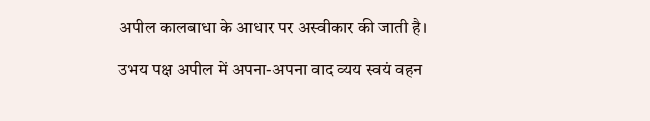अपील कालबाधा के आधार पर अस्‍वीकार की जाती है।

उभय पक्ष अपील में अपना-अपना वाद व्‍यय स्‍वयं वहन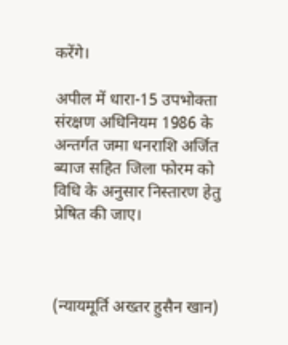करेंगे।

अपील में धारा-15 उपभोक्‍ता संरक्षण अधिनियम 1986 के अन्‍तर्गत जमा धनराशि अर्जित ब्‍याज सहित जिला फोरम को विधि के अनुसार निस्‍तारण हेतु प्रेषित की जाए।



(न्‍यायमूर्ति अख्‍तर हुसैन खान)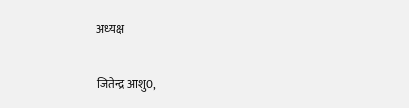अध्‍यक्ष

जितेन्‍द्र आशु0,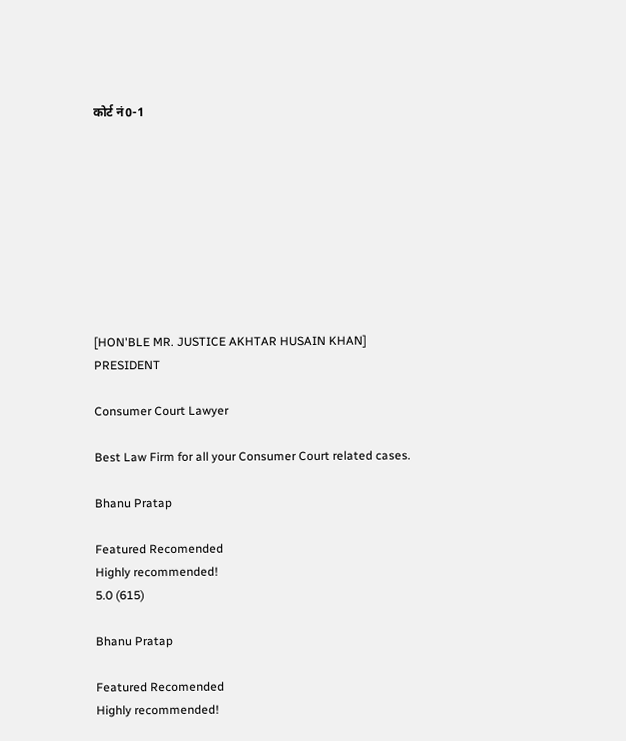कोर्ट नं0-1









[HON'BLE MR. JUSTICE AKHTAR HUSAIN KHAN]
PRESIDENT

Consumer Court Lawyer

Best Law Firm for all your Consumer Court related cases.

Bhanu Pratap

Featured Recomended
Highly recommended!
5.0 (615)

Bhanu Pratap

Featured Recomended
Highly recommended!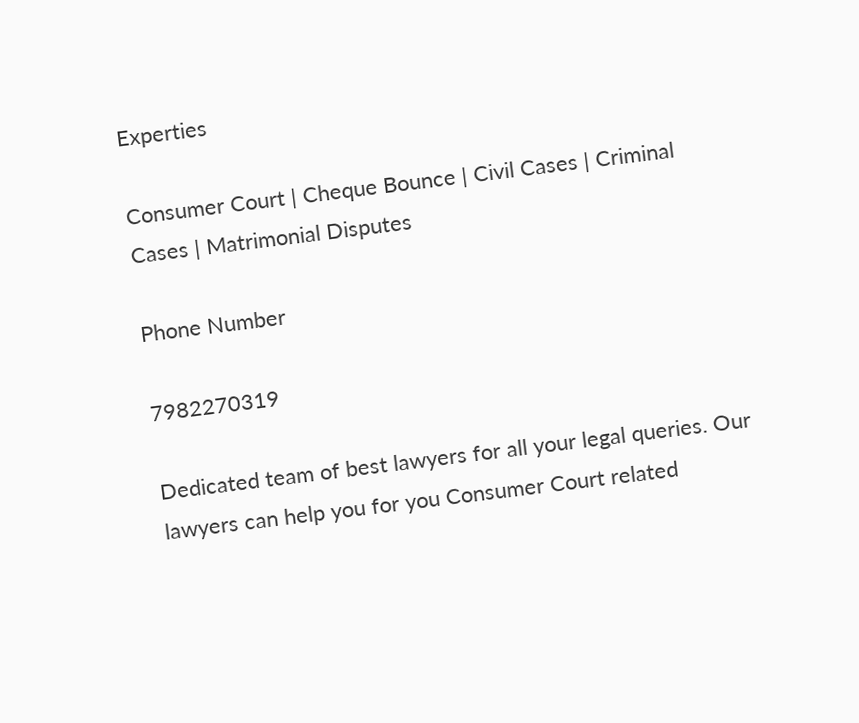Experties

Consumer Court | Cheque Bounce | Civil Cases | Criminal Cases | Matrimonial Disputes

Phone Number

7982270319

Dedicated team of best lawyers for all your legal queries. Our lawyers can help you for you Consumer Court related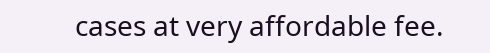cases at very affordable fee.